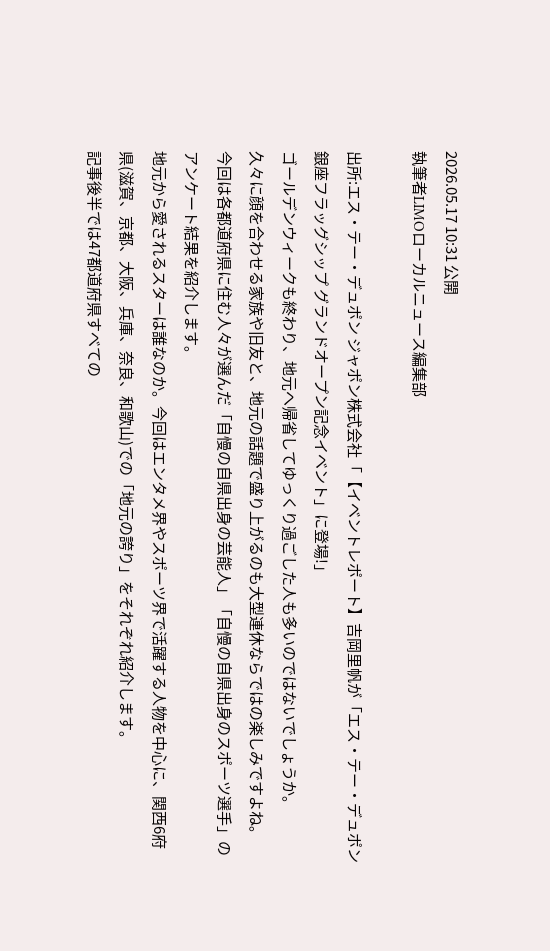2026.05.17 10:31 公開
執筆者LIMOローカルニュース編集部

出所:エス・テー・デュポン ジャポン株式会社「【イベントレポート】吉岡里帆が「エス・テー・デュポン 銀座フラッグシップ グランドオープン記念イベント」に登場!」
ゴールデンウィークも終わり、地元へ帰省してゆっくり過ごした人も多いのではないでしょうか。
久々に顔を合わせる家族や旧友と、地元の話題で盛り上がるのも大型連休ならではの楽しみですよね。
今回は各都道府県に住む人々が選んだ「自慢の自県出身の芸能人」「自慢の自県出身のスポーツ選手」のアンケート結果を紹介します。
地元から愛されるスターは誰なのか。今回はエンタメ界やスポーツ界で活躍する人物を中心に、関西6府県(滋賀、京都、大阪、兵庫、奈良、和歌山)での「地元の誇り」をそれぞれ紹介します。
記事後半では47都道府県すべての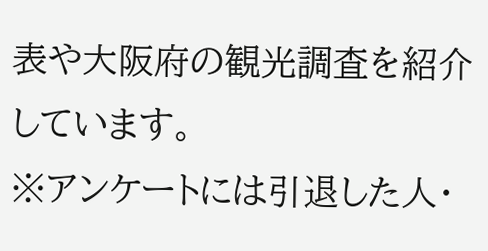表や大阪府の観光調査を紹介しています。
※アンケートには引退した人・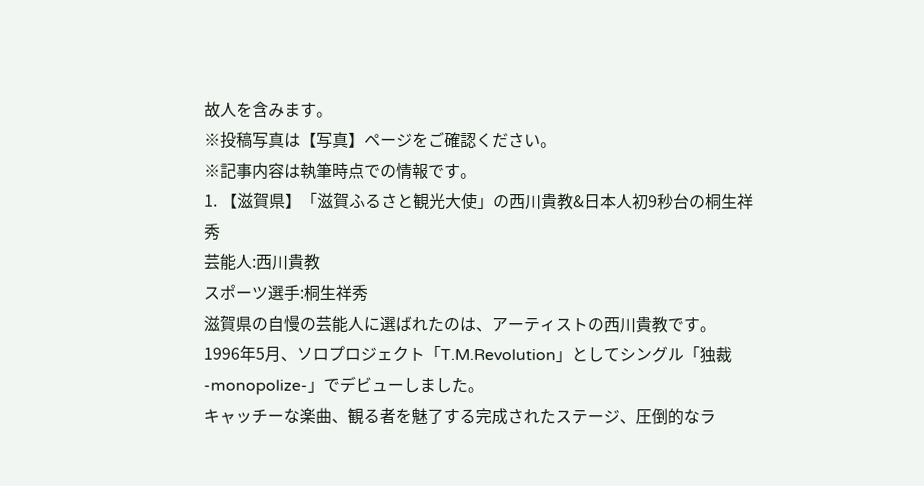故人を含みます。
※投稿写真は【写真】ページをご確認ください。
※記事内容は執筆時点での情報です。
1. 【滋賀県】「滋賀ふるさと観光大使」の西川貴教&日本人初9秒台の桐生祥秀
芸能人:西川貴教
スポーツ選手:桐生祥秀
滋賀県の自慢の芸能人に選ばれたのは、アーティストの西川貴教です。
1996年5月、ソロプロジェクト「T.M.Revolution」としてシングル「独裁 -monopolize-」でデビューしました。
キャッチーな楽曲、観る者を魅了する完成されたステージ、圧倒的なラ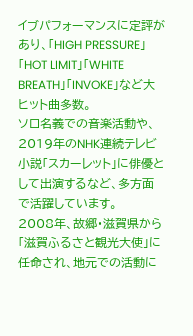イブパフォーマンスに定評があり、「HIGH PRESSURE」「HOT LIMIT」「WHITE BREATH」「INVOKE」など大ヒット曲多数。
ソロ名義での音楽活動や、2019年のNHK連続テレビ小説「スカーレット」に俳優として出演するなど、多方面で活躍しています。
2008年、故郷・滋賀県から「滋賀ふるさと観光大使」に任命され、地元での活動に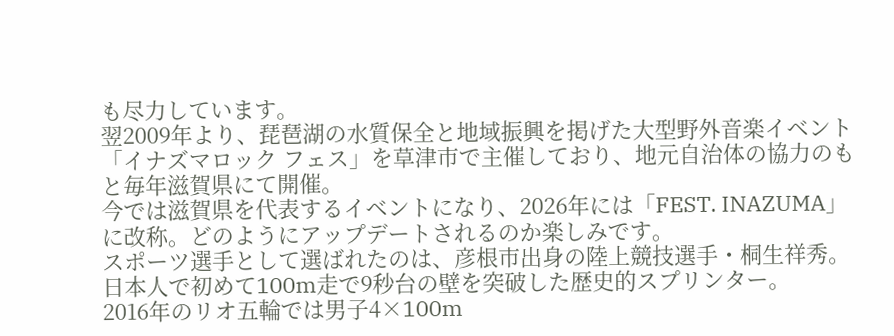も尽力しています。
翌2009年より、琵琶湖の水質保全と地域振興を掲げた大型野外音楽イベント「イナズマロック フェス」を草津市で主催しており、地元自治体の協力のもと毎年滋賀県にて開催。
今では滋賀県を代表するイベントになり、2026年には「FEST. INAZUMA」に改称。どのようにアップデートされるのか楽しみです。
スポーツ選手として選ばれたのは、彦根市出身の陸上競技選手・桐生祥秀。日本人で初めて100m走で9秒台の壁を突破した歴史的スプリンター。
2016年のリオ五輪では男子4×100m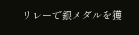リレーで銀メダルを獲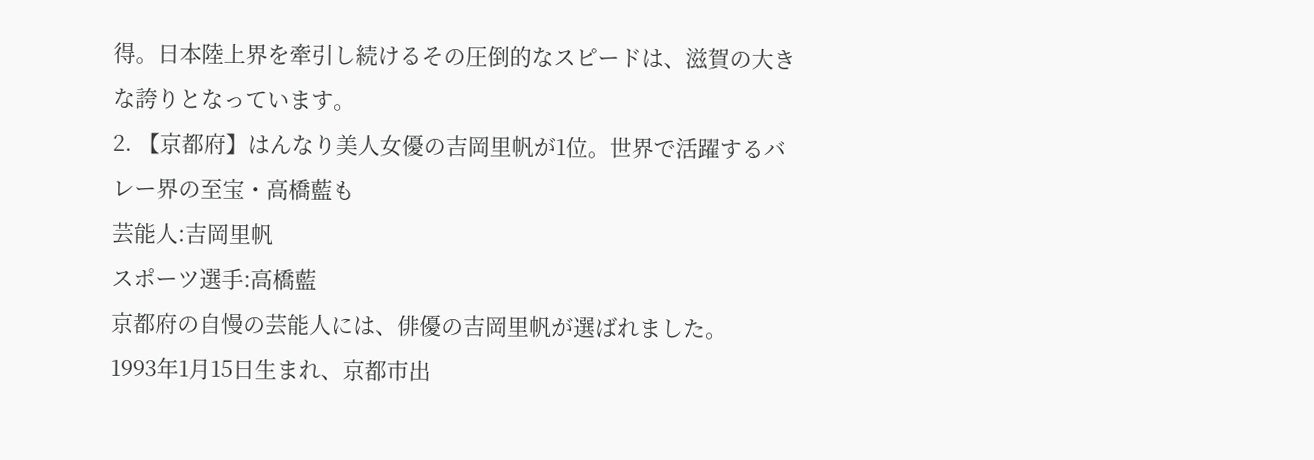得。日本陸上界を牽引し続けるその圧倒的なスピードは、滋賀の大きな誇りとなっています。
2. 【京都府】はんなり美人女優の吉岡里帆が1位。世界で活躍するバレー界の至宝・高橋藍も
芸能人:吉岡里帆
スポーツ選手:高橋藍
京都府の自慢の芸能人には、俳優の吉岡里帆が選ばれました。
1993年1月15日生まれ、京都市出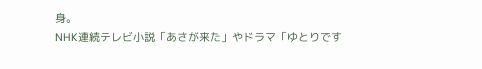身。
NHK連続テレビ小説「あさが来た」やドラマ「ゆとりです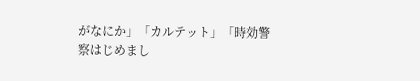がなにか」「カルテット」「時効警察はじめまし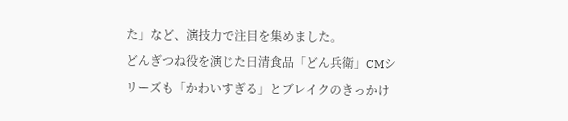た」など、演技力で注目を集めました。
どんぎつね役を演じた日清食品「どん兵衛」CMシリーズも「かわいすぎる」とブレイクのきっかけ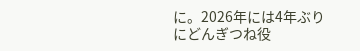に。2026年には4年ぶりにどんぎつね役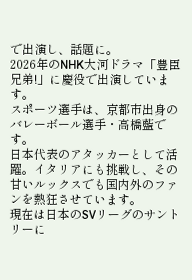で出演し、話題に。
2026年のNHK大河ドラマ「豊臣兄弟!」に慶役で出演しています。
スポーツ選手は、京都市出身のバレーボール選手・高橋藍です。
日本代表のアタッカーとして活躍。イタリアにも挑戦し、その甘いルックスでも国内外のファンを熱狂させています。
現在は日本のSVリーグのサントリーに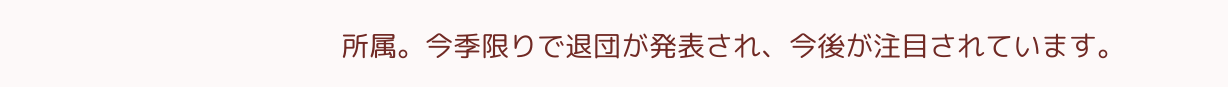所属。今季限りで退団が発表され、今後が注目されています。